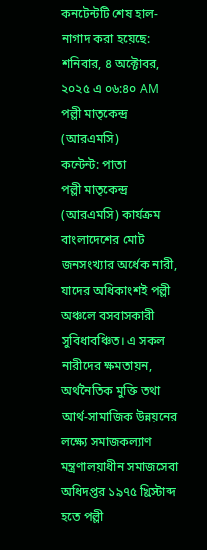কনটেন্টটি শেষ হাল-নাগাদ করা হয়েছে: শনিবার, ৪ অক্টোবর, ২০২৫ এ ০৬:৪০ AM
পল্লী মাতৃকেন্দ্র (আরএমসি)
কন্টেন্ট: পাতা
পল্লী মাতৃকেন্দ্র (আরএমসি) কার্যক্রম
বাংলাদেশের মোট জনসংখ্যার অর্ধেক নারী, যাদের অধিকাংশই পল্লী অঞ্চলে বসবাসকারী সুবিধাবঞ্চিত। এ সকল নারীদের ক্ষমতায়ন, অর্থনৈতিক মুক্তি তথা আর্থ-সামাজিক উন্নয়নের লক্ষ্যে সমাজকল্যাণ মন্ত্রণালয়াধীন সমাজসেবা অধিদপ্তর ১৯৭৫ খ্রিস্টাব্দ হতে পল্লী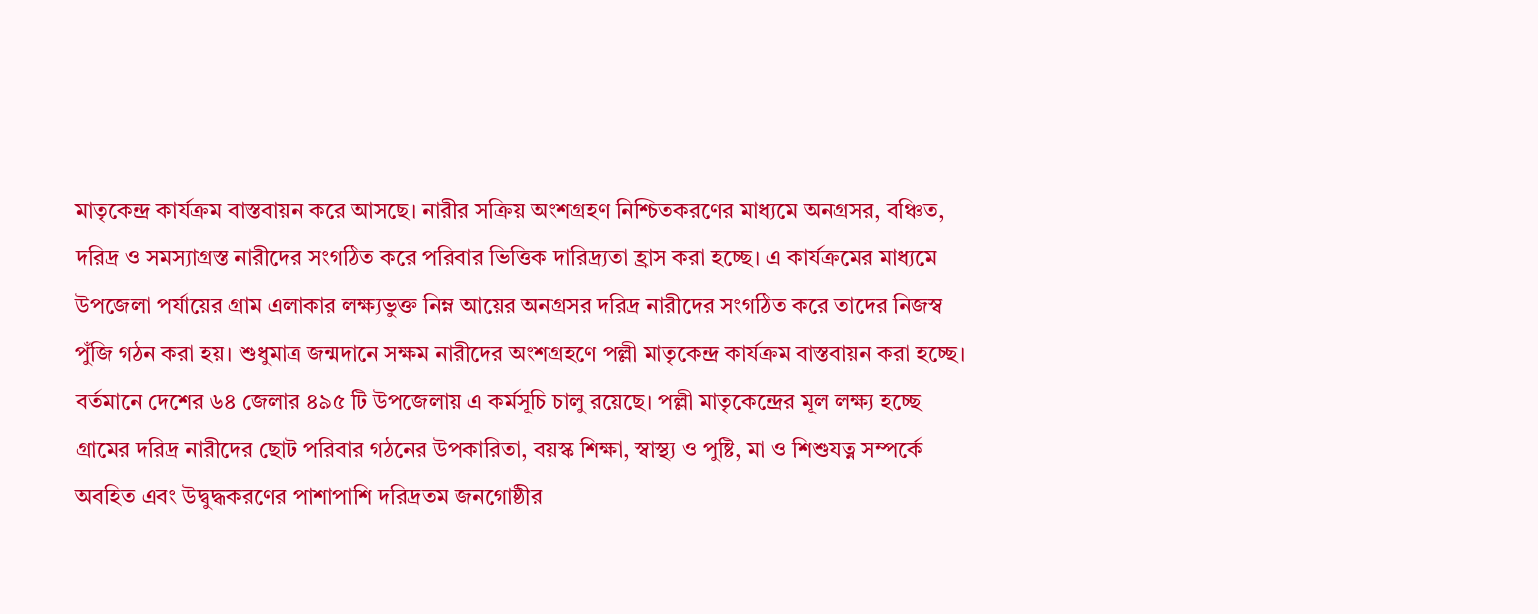মাতৃকেন্দ্র কার্যক্রম বাস্তবায়ন করে আসছে। নারীর সক্রিয় অংশগ্রহণ নিশ্চিতকরণের মাধ্যমে অনগ্রসর, বঞ্চিত, দরিদ্র ও সমস্যাগ্রস্ত নারীদের সংগঠিত করে পরিবার ভিত্তিক দারিদ্র্যতা হ্রাস করা হচ্ছে। এ কার্যক্রমের মাধ্যমে উপজেলা পর্যায়ের গ্রাম এলাকার লক্ষ্যভুক্ত নিম্ন আয়ের অনগ্রসর দরিদ্র নারীদের সংগঠিত করে তাদের নিজস্ব পুঁজি গঠন করা হয়। শুধুমাত্র জন্মদানে সক্ষম নারীদের অংশগ্রহণে পল্লী মাতৃকেন্দ্র কার্যক্রম বাস্তবায়ন করা হচ্ছে।
বর্তমানে দেশের ৬৪ জেলার ৪৯৫ টি উপজেলায় এ কর্মসূচি চালু রয়েছে। পল্লী মাতৃকেন্দ্রের মূল লক্ষ্য হচ্ছে গ্রামের দরিদ্র নারীদের ছোট পরিবার গঠনের উপকারিতা, বয়স্ক শিক্ষা, স্বাস্থ্য ও পুষ্টি, মা ও শিশুযত্ন সম্পর্কে অবহিত এবং উদ্বুদ্ধকরণের পাশাপাশি দরিদ্রতম জনগোষ্ঠীর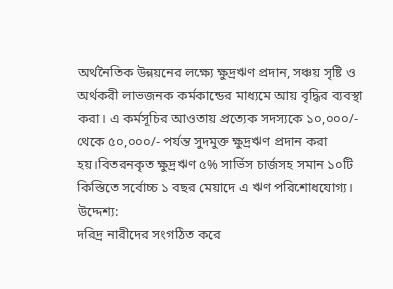অর্থনৈতিক উন্নয়নের লক্ষ্যে ক্ষুদ্রঋণ প্রদান, সঞ্চয় সৃষ্টি ও অর্থকরী লাভজনক কর্মকান্ডের মাধ্যমে আয় বৃদ্ধির ব্যবস্থা করা। এ কর্মসূচির আওতায় প্রত্যেক সদস্যকে ১০,০০০/- থেকে ৫০,০০০/- পর্যন্ত সুদমুক্ত ক্ষুদ্রঋণ প্রদান করা হয়।বিতরনকৃত ক্ষুদ্রঋণ ৫% সার্ভিস চার্জসহ সমান ১০টি কিস্তিতে সর্বোচ্চ ১ বছর মেয়াদে এ ঋণ পরিশোধযোগ্য।
উদ্দেশ্য:
দরিদ্র নারীদের সংগঠিত করে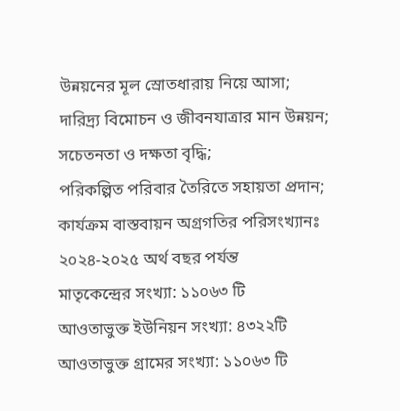উন্নয়নের মূল স্রোতধারায় নিয়ে আসা;
দারিদ্র্য বিমোচন ও জীবনযাত্রার মান উন্নয়ন;
সচেতনতা ও দক্ষতা বৃদ্ধি;
পরিকল্পিত পরিবার তৈরিতে সহায়তা প্রদান;
কার্যক্রম বাস্তবায়ন অগ্রগতির পরিসংখ্যানঃ ২০২৪-২০২৫ অর্থ বছর পর্যন্ত
মাতৃকেন্দ্রের সংখ্যা: ১১০৬৩ টি
আওতাভুক্ত ইউনিয়ন সংখ্যা: ৪৩২২টি
আওতাভুক্ত গ্রামের সংখ্যা: ১১০৬৩ টি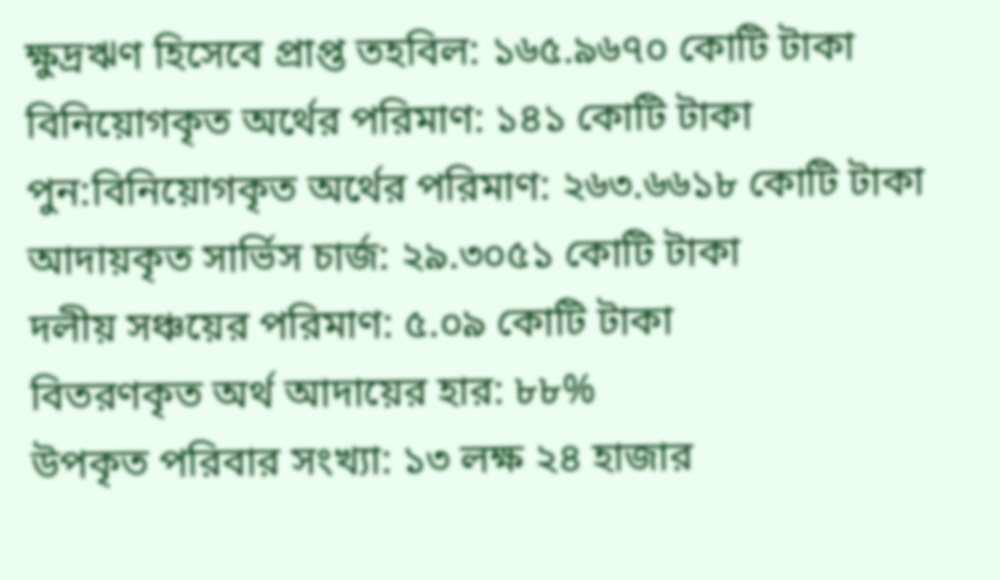ক্ষুদ্রঋণ হিসেবে প্রাপ্ত তহবিল: ১৬৫.৯৬৭০ কোটি টাকা
বিনিয়োগকৃত অর্থের পরিমাণ: ১৪১ কোটি টাকা
পুন:বিনিয়োগকৃত অর্থের পরিমাণ: ২৬৩.৬৬১৮ কোটি টাকা
আদায়কৃত সার্ভিস চার্জ: ২৯.৩০৫১ কোটি টাকা
দলীয় সঞ্চয়ের পরিমাণ: ৫.০৯ কোটি টাকা
বিতরণকৃত অর্থ আদায়ের হার: ৮৮%
উপকৃত পরিবার সংখ্যা: ১৩ লক্ষ ২৪ হাজার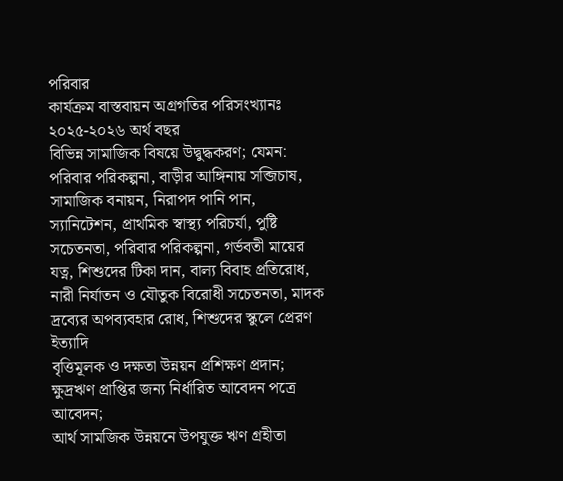পরিবার
কার্যক্রম বাস্তবায়ন অগ্রগতির পরিসংখ্যানঃ ২০২৫-২০২৬ অর্থ বছর
বিভিন্ন সামাজিক বিষয়ে উদ্বুদ্ধকরণ; যেমন: পরিবার পরিকল্পনা, বাড়ীর আঙ্গিনায় সব্জিচাষ, সামাজিক বনায়ন, নিরাপদ পানি পান, স্যানিটেশন, প্রাথমিক স্বাস্থ্য পরিচর্যা, পুষ্টি সচেতনতা, পরিবার পরিকল্পনা, গর্ভবতী মায়ের যত্ন, শিশুদের টিকা দান, বাল্য বিবাহ প্রতিরোধ, নারী নির্যাতন ও যৌতুক বিরোধী সচেতনতা, মাদক দ্রব্যের অপব্যবহার রোধ, শিশুদের স্কুলে প্রেরণ ইত্যাদি
বৃত্তিমূলক ও দক্ষতা উন্নয়ন প্রশিক্ষণ প্রদান;
ক্ষুদ্রঋণ প্রাপ্তির জন্য নির্ধারিত আবেদন পত্রে আবেদন;
আর্থ সামজিক উন্নয়নে উপযুক্ত ঋণ গ্রহীতা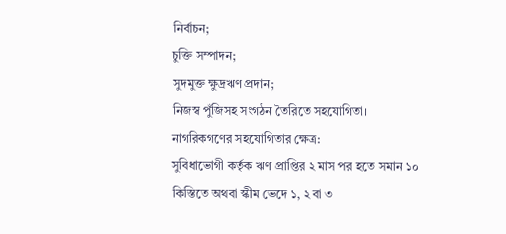নির্বাচন;
চুক্তি সম্পাদন;
সুদমুক্ত ক্ষুদ্রঋণ প্রদান;
নিজস্ব পুঁজিসহ সংগঠন তৈরিতে সহযোগিতা।
নাগরিকগণের সহযোগিতার ক্ষেত্র:
সুবিধাভোগী কর্তৃক ঋণ প্রাপ্তির ২ মাস পর হতে সমান ১০ কিস্তিতে অথবা স্কীম ভেদে ১, ২ বা ৩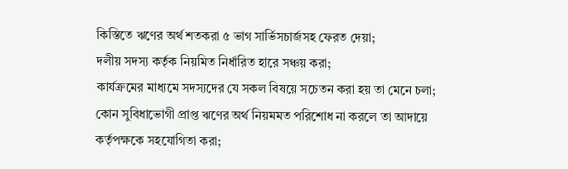কিস্তিতে ঋণের অর্থ শতকরা ৫ ভাগ সার্ভিসচার্জসহ ফেরত দেয়া;
দলীয় সদস্য কর্তৃক নিয়মিত নির্ধারিত হারে সঞ্চয় করা;
কার্যক্রমের মাধ্যমে সদস্যদের যে সকল বিষয়ে সচেতন করা হয় তা মেনে চলা;
কোন সুবিধাভোগী প্রাপ্ত ঋণের অর্থ নিয়মমত পরিশোধ না করলে তা আদায়ে কর্তৃপক্ষকে সহযোগিতা করা;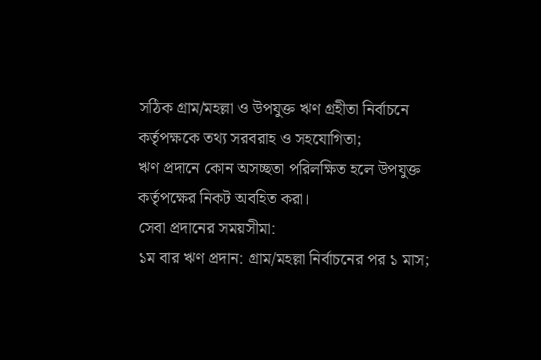সঠিক গ্রাম/মহল্লা ও উপযুক্ত ঋণ গ্রহীতা নির্বাচনে কর্তৃপক্ষকে তথ্য সরবরাহ ও সহযোগিতা;
ঋণ প্রদানে কোন অসচ্ছতা পরিলক্ষিত হলে উপযুক্ত কর্তৃপক্ষের নিকট অবহিত করা।
সেবা প্রদানের সময়সীমা:
১ম বার ঋণ প্রদান: গ্রাম/মহল্লা নির্বাচনের পর ১ মাস;